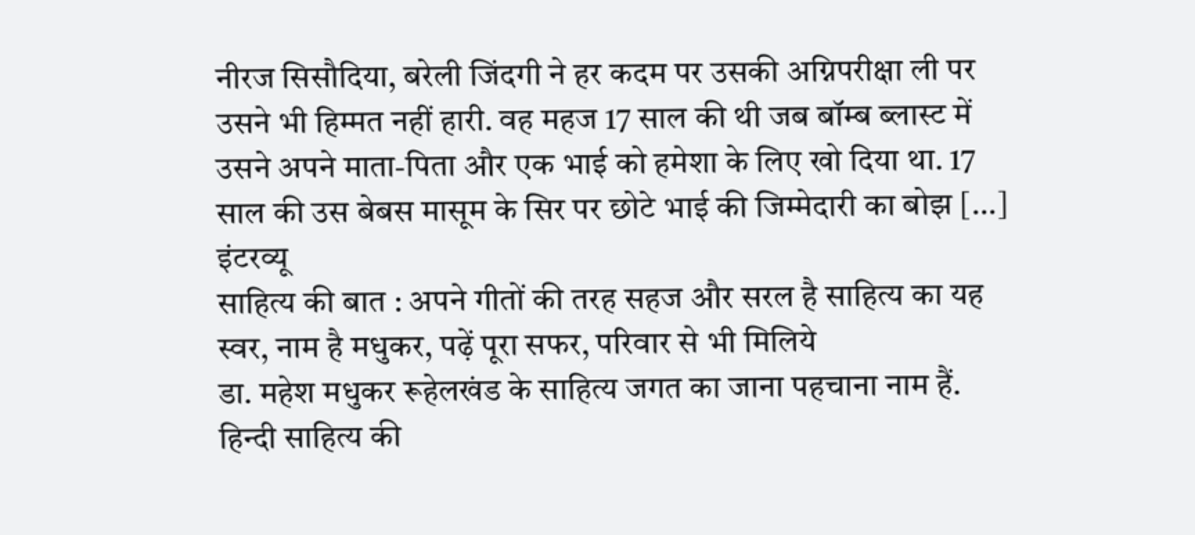नीरज सिसौदिया, बरेली जिंदगी ने हर कदम पर उसकी अग्निपरीक्षा ली पर उसने भी हिम्मत नहीं हारी. वह महज 17 साल की थी जब बॉम्ब ब्लास्ट में उसने अपने माता-पिता और एक भाई को हमेशा के लिए खो दिया था. 17 साल की उस बेबस मासूम के सिर पर छोटे भाई की जिम्मेदारी का बोझ […]
इंटरव्यू
साहित्य की बात : अपने गीतों की तरह सहज और सरल है साहित्य का यह स्वर, नाम है मधुकर, पढ़ें पूरा सफर, परिवार से भी मिलिये
डा. महेश मधुकर रूहेलखंड के साहित्य जगत का जाना पहचाना नाम हैं. हिन्दी साहित्य की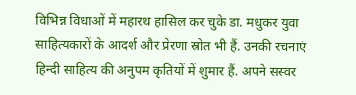विभिन्न विधाओं में महारथ हासिल कर चुके डा. मधुकर युवा साहित्यकारों के आदर्श और प्रेरणा स्रोत भी हैं. उनकी रचनाएं हिन्दी साहित्य की अनुपम कृतियों में शुमार हैं. अपने सस्वर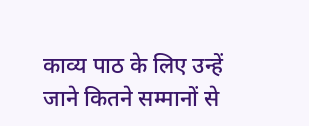काव्य पाठ के लिए उन्हें जाने कितने सम्मानों से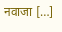नवाजा […]